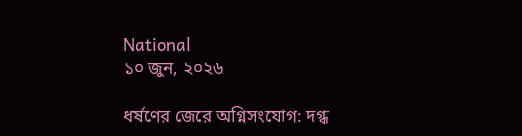National
১০ জুন, ২০২৬

ধর্ষণের জেরে অগ্নিসংযোগ: দগ্ধ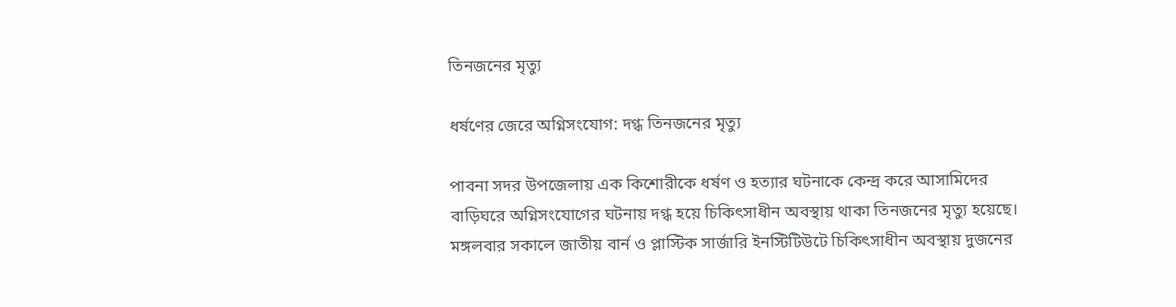তিনজনের মৃত্যু

ধর্ষণের জেরে অগ্নিসংযোগ: দগ্ধ তিনজনের মৃত্যু

পাবনা সদর উপজেলায় এক কিশোরীকে ধর্ষণ ও হত্যার ঘটনাকে কেন্দ্র করে আসামিদের বাড়িঘরে অগ্নিসংযোগের ঘটনায় দগ্ধ হয়ে চিকিৎসাধীন অবস্থায় থাকা তিনজনের মৃত্যু হয়েছে। মঙ্গলবার সকালে জাতীয় বার্ন ও প্লাস্টিক সার্জারি ইনস্টিটিউটে চিকিৎসাধীন অবস্থায় দুজনের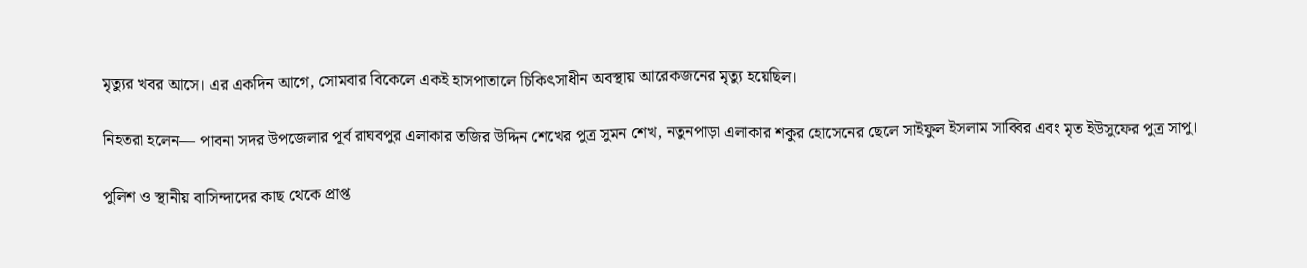মৃত্যুর খবর আসে। এর একদিন আগে, সোমবার বিকেলে একই হাসপাতালে চিকিৎসাধীন অবস্থায় আরেকজনের মৃত্যু হয়েছিল।

নিহতরা হলেন— পাবনা সদর উপজেলার পূর্ব রাঘবপুর এলাকার তজির উদ্দিন শেখের পুত্র সুমন শেখ, নতুনপাড়া এলাকার শকুর হোসেনের ছেলে সাইফুল ইসলাম সাব্বির এবং মৃত ইউসুফের পুত্র সাপু।

পুলিশ ও স্থানীয় বাসিন্দাদের কাছ থেকে প্রাপ্ত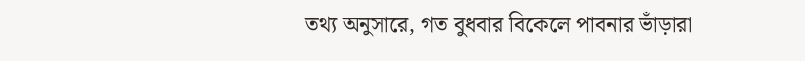তথ্য অনুসারে, গত বুধবার বিকেলে পাবনার ভাঁড়ারা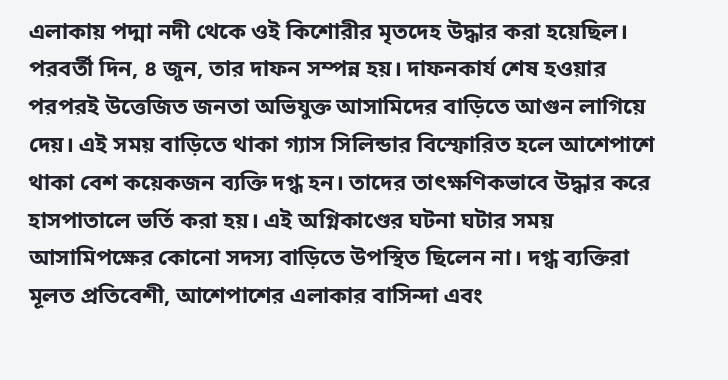এলাকায় পদ্মা নদী থেকে ওই কিশোরীর মৃতদেহ উদ্ধার করা হয়েছিল। পরবর্তী দিন, ৪ জুন, তার দাফন সম্পন্ন হয়। দাফনকার্য শেষ হওয়ার পরপরই উত্তেজিত জনতা অভিযুক্ত আসামিদের বাড়িতে আগুন লাগিয়ে দেয়। এই সময় বাড়িতে থাকা গ্যাস সিলিন্ডার বিস্ফোরিত হলে আশেপাশে থাকা বেশ কয়েকজন ব্যক্তি দগ্ধ হন। তাদের তাৎক্ষণিকভাবে উদ্ধার করে হাসপাতালে ভর্তি করা হয়। এই অগ্নিকাণ্ডের ঘটনা ঘটার সময় আসামিপক্ষের কোনো সদস্য বাড়িতে উপস্থিত ছিলেন না। দগ্ধ ব্যক্তিরা মূলত প্রতিবেশী, আশেপাশের এলাকার বাসিন্দা এবং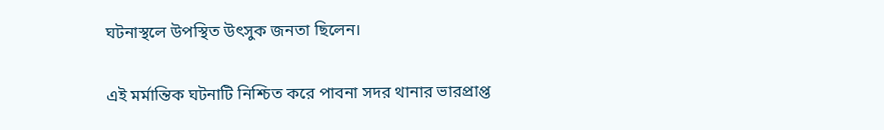ঘটনাস্থলে উপস্থিত উৎসুক জনতা ছিলেন।

এই মর্মান্তিক ঘটনাটি নিশ্চিত করে পাবনা সদর থানার ভারপ্রাপ্ত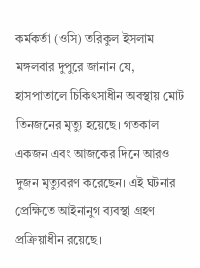কর্মকর্তা (ওসি) তরিকুল ইসলাম মঙ্গলবার দুপুরে জানান যে, হাসপাতালে চিকিৎসাধীন অবস্থায় মোট তিনজনের মৃত্যু হয়েছে। গতকাল একজন এবং আজকের দিনে আরও দুজন মৃত্যুবরণ করেছেন। এই ঘটনার প্রেক্ষিতে আইনানুগ ব্যবস্থা গ্রহণ প্রক্রিয়াধীন রয়েছে।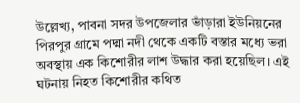উল্লেখ্য, পাবনা সদর উপজেলার ভাঁড়ারা ইউনিয়নের পিরপুর গ্রামে পদ্মা নদী থেকে একটি বস্তার মধ্যে ভরা অবস্থায় এক কিশোরীর লাশ উদ্ধার করা হয়েছিল। এই ঘটনায় নিহত কিশোরীর কথিত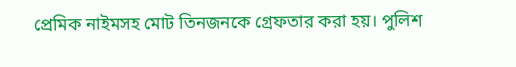প্রেমিক নাইমসহ মোট তিনজনকে গ্রেফতার করা হয়। পুলিশ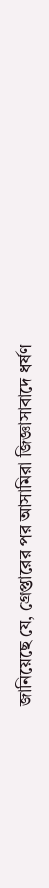জানিয়েছে যে, গ্রেপ্তারের পর আসামিরা জিজ্ঞাসাবাদে ধর্ষণ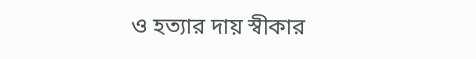ও হত্যার দায় স্বীকার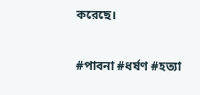করেছে।

#পাবনা #ধর্ষণ #হত্যা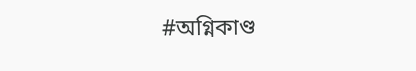#অগ্নিকাণ্ড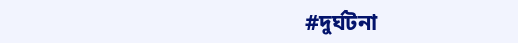#দুর্ঘটনা